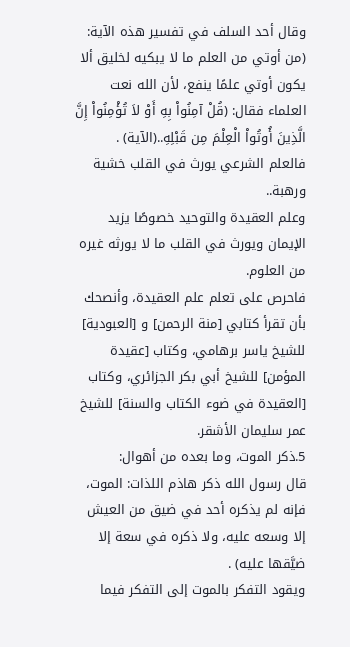وقال أحد السلف في تفسير هذه الآية: (من أوتي من العلم ما لا يبكيه لخليق ألا يكون أوتي علمًا ينفع، لأن الله نعت العلماء فقال: (قُلْ آمِنُواْ بِهِ أَوْ لاَ تُؤْمِنُواْ إِنَّ الَّذِينَ أُوتُواْ الْعِلْمَ مِن قَبْلِهِ..(الآية) .
فالعلم الشرعي يورث في القلب خشية ورهبة..
وعلم العقيدة والتوحيد خصوصًا يزيد الإيمان ويورث في القلب ما لا يورثه غيره من العلوم.
فاحرص على تعلم علم العقيدة، وأنصحك بأن تقرأ كتابي [منة الرحمن] و [العبودية] للشيخ ياسر برهامي، وكتاب [عقيدة المؤمن] للشيخ أبي بكر الجزائري، وكتاب [العقيدة في ضوء الكتاب والسنة] للشيخ عمر سليمان الأشقر.
5.ذكر الموت، وما بعده من أهوال:
قال رسول الله ذكر هاذم اللذات: الموت، فإنه لم يذكره أحد في ضيق من العيش إلا وسعه عليه، ولا ذكره في سعة إلا ضيَّقها عليه) .
ويقود التفكر بالموت إلى التفكر فيما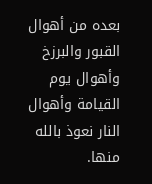بعده من أهوال القبور والبرزخ وأهوال يوم القيامة وأهوال النار نعوذ بالله منها.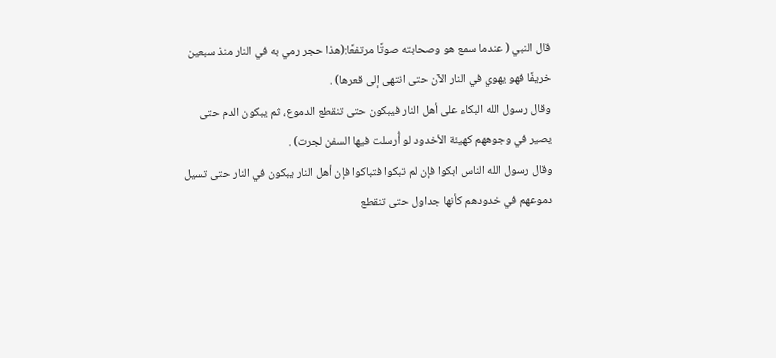قال النبي ( عندما سمع هو وصحابته صوتًا مرتفعًا:(هذا حجر رمي به في النار منذ سبعين خريفًا فهو يهوي في النار الآن حتى انتهى إلى قعرها) .
وقال رسول الله البكاء على أهل النار فيبكون حتى تنقطع الدموع، ثم يبكون الدم حتى يصير في وجوههم كهيئة الأخدود لو أُرسلت فيها السفن لجرت) .
وقال رسول الله الناس ابكوا فإن لم تبكوا فتباكوا فإن أهل النار يبكون في النار حتى تسيل دموعهم في خدودهم كأنها جداول حتى تنقطع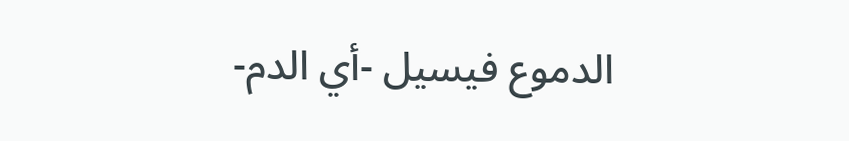الدموع فيسيل -أي الدم-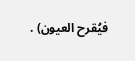فيُقرح العيون) .